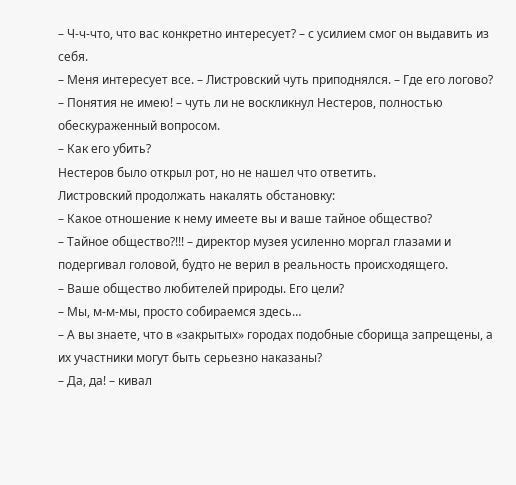– Ч-ч-что, что вас конкретно интересует? – с усилием смог он выдавить из себя.
– Меня интересует все. – Листровский чуть приподнялся. – Где его логово?
– Понятия не имею! – чуть ли не воскликнул Нестеров, полностью обескураженный вопросом.
– Как его убить?
Нестеров было открыл рот, но не нашел что ответить.
Листровский продолжать накалять обстановку:
– Какое отношение к нему имеете вы и ваше тайное общество?
– Тайное общество?!!! – директор музея усиленно моргал глазами и подергивал головой, будто не верил в реальность происходящего.
– Ваше общество любителей природы. Его цели?
– Мы, м-м-мы, просто собираемся здесь…
– А вы знаете, что в «закрытых» городах подобные сборища запрещены, а их участники могут быть серьезно наказаны?
– Да, да! – кивал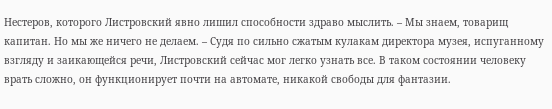Нестеров, которого Листровский явно лишил способности здраво мыслить. – Мы знаем, товарищ капитан. Но мы же ничего не делаем. – Судя по сильно сжатым кулакам директора музея, испуганному взгляду и заикающейся речи, Листровский сейчас мог легко узнать все. В таком состоянии человеку врать сложно, он функционирует почти на автомате, никакой свободы для фантазии.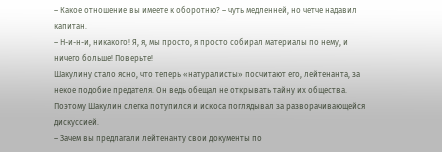– Какое отношение вы имеете к оборотню? – чуть медленней, но четче надавил капитан.
– Н-и-н-и, никакого! Я, я, мы просто, я просто собирал материалы по нему, и ничего больше! Поверьте!
Шакулину стало ясно, что теперь «натуралисты» посчитают его, лейтенанта, за некое подобие предателя. Он ведь обещал не открывать тайну их общества. Поэтому Шакулин слегка потупился и искоса поглядывал за разворачивающейся дискуссией.
– Зачем вы предлагали лейтенанту свои документы по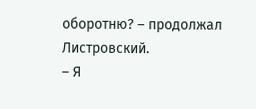оборотню? – продолжал Листровский.
– Я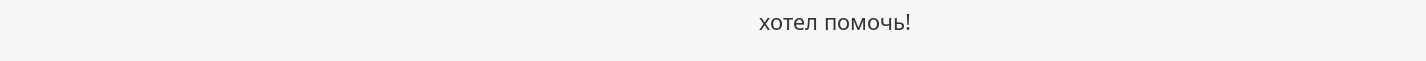хотел помочь!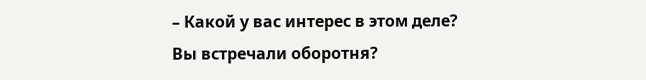– Какой у вас интерес в этом деле? Вы встречали оборотня?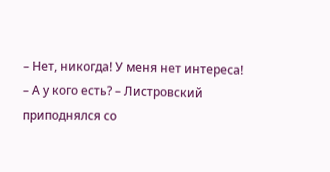– Нет, никогда! У меня нет интереса!
– А у кого есть? – Листровский приподнялся со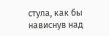стула, как бы нависнув над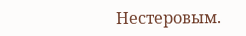Нестеровым.